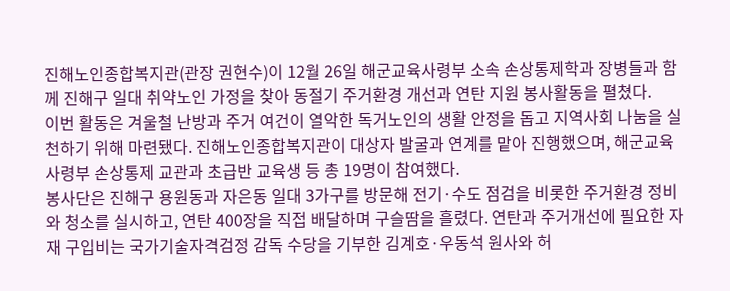진해노인종합복지관(관장 권현수)이 12월 26일 해군교육사령부 소속 손상통제학과 장병들과 함께 진해구 일대 취약노인 가정을 찾아 동절기 주거환경 개선과 연탄 지원 봉사활동을 펼쳤다.
이번 활동은 겨울철 난방과 주거 여건이 열악한 독거노인의 생활 안정을 돕고 지역사회 나눔을 실천하기 위해 마련됐다. 진해노인종합복지관이 대상자 발굴과 연계를 맡아 진행했으며, 해군교육사령부 손상통제 교관과 초급반 교육생 등 총 19명이 참여했다.
봉사단은 진해구 용원동과 자은동 일대 3가구를 방문해 전기·수도 점검을 비롯한 주거환경 정비와 청소를 실시하고, 연탄 400장을 직접 배달하며 구슬땀을 흘렸다. 연탄과 주거개선에 필요한 자재 구입비는 국가기술자격검정 감독 수당을 기부한 김계호·우동석 원사와 허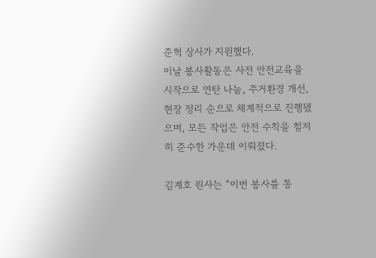준혁 상사가 지원했다.
이날 봉사활동은 사전 안전교육을 시작으로 연탄 나눔, 주거환경 개선, 현장 정리 순으로 체계적으로 진행됐으며, 모든 작업은 안전 수칙을 철저히 준수한 가운데 이뤄졌다.

김계호 원사는 “이번 봉사를 통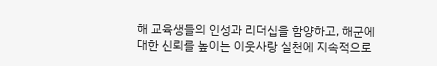해 교육생들의 인성과 리더십을 함양하고, 해군에 대한 신뢰를 높이는 이웃사랑 실천에 지속적으로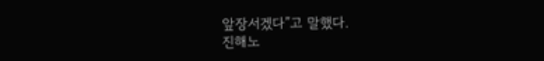앞장서겠다”고 말했다.
진해노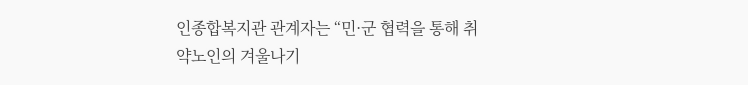인종합복지관 관계자는 “민·군 협력을 통해 취약노인의 겨울나기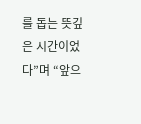를 돕는 뜻깊은 시간이었다”며 “앞으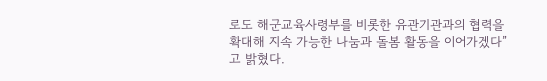로도 해군교육사령부를 비롯한 유관기관과의 협력을 확대해 지속 가능한 나눔과 돌봄 활동을 이어가겠다”고 밝혔다.